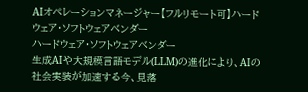AIオペレーションマネージャー【フルリモート可】ハードウェア・ソフトウェアベンダー
ハードウェア・ソフトウェアベンダー
生成AIや大規模言語モデル(LLM)の進化により、AIの社会実装が加速する今、見落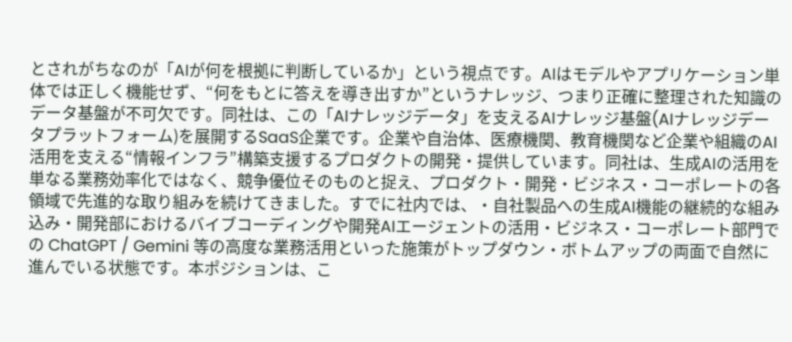とされがちなのが「AIが何を根拠に判断しているか」という視点です。AIはモデルやアプリケーション単体では正しく機能せず、“何をもとに答えを導き出すか”というナレッジ、つまり正確に整理された知識のデータ基盤が不可欠です。同社は、この「AIナレッジデータ」を支えるAIナレッジ基盤(AIナレッジデータプラットフォーム)を展開するSaaS企業です。企業や自治体、医療機関、教育機関など企業や組織のAI活用を支える“情報インフラ”構築支援するプロダクトの開発・提供しています。同社は、生成AIの活用を単なる業務効率化ではなく、競争優位そのものと捉え、プロダクト・開発・ビジネス・コーポレートの各領域で先進的な取り組みを続けてきました。すでに社内では、・自社製品への生成AI機能の継続的な組み込み・開発部におけるバイブコーディングや開発AIエージェントの活用・ビジネス・コーポレート部門での ChatGPT / Gemini 等の高度な業務活用といった施策がトップダウン・ボトムアップの両面で自然に進んでいる状態です。本ポジションは、こ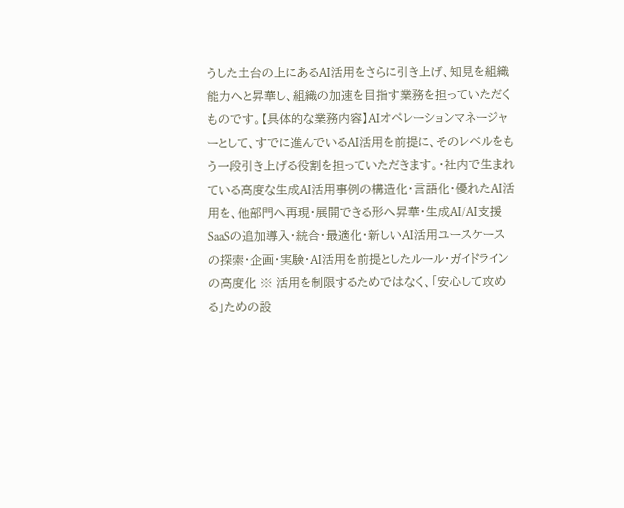うした土台の上にあるAI活用をさらに引き上げ、知見を組織能力へと昇華し、組織の加速を目指す業務を担っていただくものです。【具体的な業務内容】AIオペレーションマネージャーとして、すでに進んでいるAI活用を前提に、そのレベルをもう一段引き上げる役割を担っていただきます。・社内で生まれている高度な生成AI活用事例の構造化・言語化・優れたAI活用を、他部門へ再現・展開できる形へ昇華・生成AI/AI支援SaaSの追加導入・統合・最適化・新しいAI活用ユースケースの探索・企画・実験・AI活用を前提としたルール・ガイドラインの高度化 ※ 活用を制限するためではなく、「安心して攻める」ための設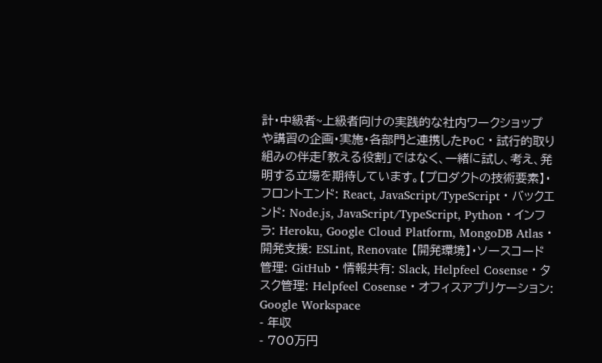計・中級者~上級者向けの実践的な社内ワークショップや講習の企画・実施・各部門と連携したPoC・試行的取り組みの伴走「教える役割」ではなく、一緒に試し、考え、発明する立場を期待しています。【プロダクトの技術要素】・フロントエンド: React, JavaScript/TypeScript・バックエンド: Node.js, JavaScript/TypeScript, Python・インフラ: Heroku, Google Cloud Platform, MongoDB Atlas・開発支援: ESLint, Renovate 【開発環境】・ソースコード管理: GitHub・情報共有: Slack, Helpfeel Cosense・タスク管理: Helpfeel Cosense・オフィスアプリケーション: Google Workspace
- 年収
- 700万円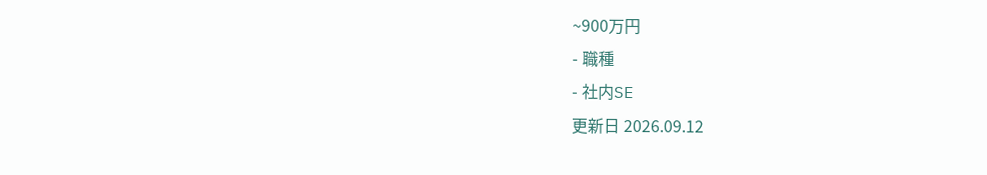~900万円
- 職種
- 社内SE
更新日 2026.09.12